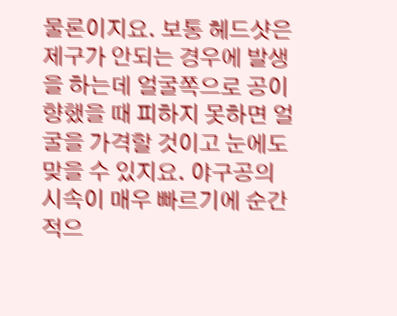물론이지요. 보통 헤드샷은 제구가 안되는 경우에 발생을 하는데 얼굴쪽으로 공이 향했을 때 피하지 못하면 얼굴을 가격할 것이고 눈에도 맞을 수 있지요. 야구공의 시속이 매우 빠르기에 순간적으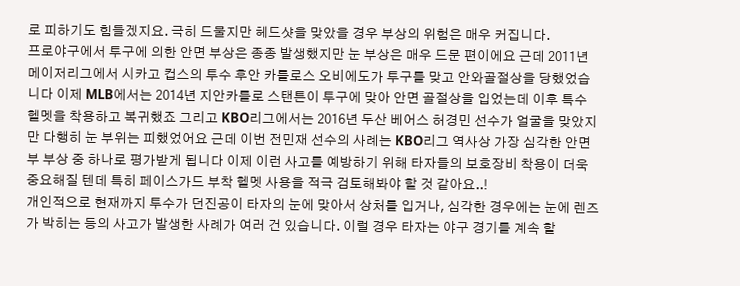로 피하기도 힘들겠지요. 극히 드물지만 헤드샷을 맞았을 경우 부상의 위험은 매우 커집니다.
프로야구에서 투구에 의한 안면 부상은 종종 발생했지만 눈 부상은 매우 드문 편이에요 근데 2011년 메이저리그에서 시카고 컵스의 투수 후안 카를로스 오비에도가 투구를 맞고 안와골절상을 당했었습니다 이제 MLB에서는 2014년 지안카를로 스탠튼이 투구에 맞아 안면 골절상을 입었는데 이후 특수 헬멧을 착용하고 복귀했죠 그리고 KBO리그에서는 2016년 두산 베어스 허경민 선수가 얼굴을 맞았지만 다행히 눈 부위는 피했었어요 근데 이번 전민재 선수의 사례는 KBO리그 역사상 가장 심각한 안면부 부상 중 하나로 평가받게 됩니다 이제 이런 사고를 예방하기 위해 타자들의 보호장비 착용이 더욱 중요해질 텐데 특히 페이스가드 부착 헬멧 사용을 적극 검토해봐야 할 것 같아요..!
개인적으로 현재까지 투수가 던진공이 타자의 눈에 맞아서 상처를 입거나, 심각한 경우에는 눈에 렌즈가 박히는 등의 사고가 발생한 사례가 여러 건 있습니다. 이럴 경우 타자는 야구 경기를 계속 할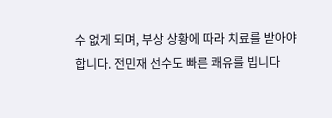수 없게 되며, 부상 상황에 따라 치료를 받아야 합니다. 전민재 선수도 빠른 쾌유를 빕니다